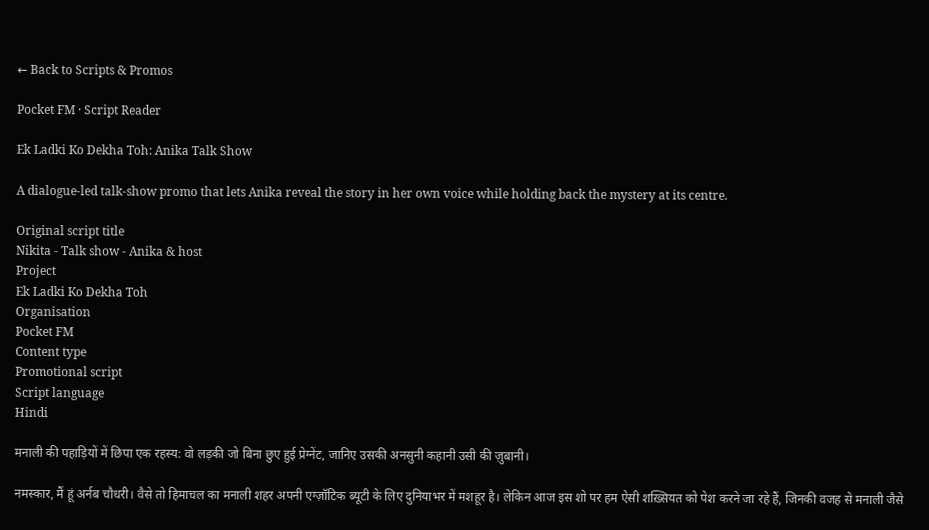← Back to Scripts & Promos

Pocket FM · Script Reader

Ek Ladki Ko Dekha Toh: Anika Talk Show

A dialogue-led talk-show promo that lets Anika reveal the story in her own voice while holding back the mystery at its centre.

Original script title
Nikita - Talk show - Anika & host
Project
Ek Ladki Ko Dekha Toh
Organisation
Pocket FM
Content type
Promotional script
Script language
Hindi

मनाली की पहाड़ियों में छिपा एक रहस्य: वो लड़की जो बिना छुए हुई प्रेग्नेंट, जानिए उसकी अनसुनी कहानी उसी की ज़ुबानी।

नमस्कार, मैं हूं अर्नब चौधरी। वैसे तो हिमाचल का मनाली शहर अपनी एग्ज़ॉटिक ब्यूटी के लिए दुनियाभर में मशहूर है। लेकिन आज इस शो पर हम ऐसी शख़्सियत को पेश करने जा रहे हैं, जिनकी वजह से मनाली जैसे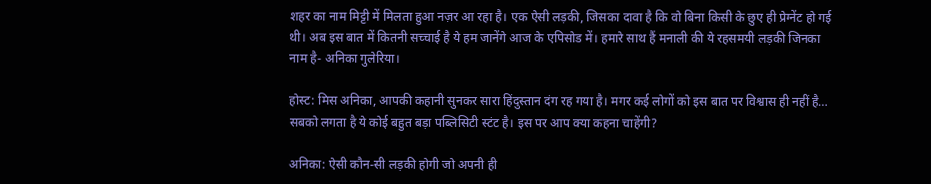शहर का नाम मिट्टी में मिलता हुआ नज़र आ रहा है। एक ऐसी लड़की, जिसका दावा है कि वो बिना किसी के छुए ही प्रेग्नेंट हो गई थी। अब इस बात में कितनी सच्चाई है ये हम जानेंगे आज के एपिसोड में। हमारे साथ हैं मनाली की ये रहसमयी लड़की जिनका नाम है- अनिका गुलेरिया।

होस्ट: मिस अनिका, आपकी कहानी सुनकर सारा हिंदुस्तान दंग रह गया है। मगर कई लोगों को इस बात पर विश्वास ही नहीं है… सबको लगता है ये कोई बहुत बड़ा पब्लिसिटी स्टंट है। इस पर आप क्या कहना चाहेंगी?

अनिका: ऐसी कौन-सी लड़की होगी जो अपनी ही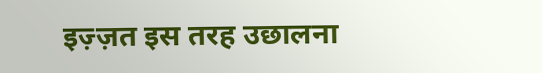इज़्ज़त इस तरह उछालना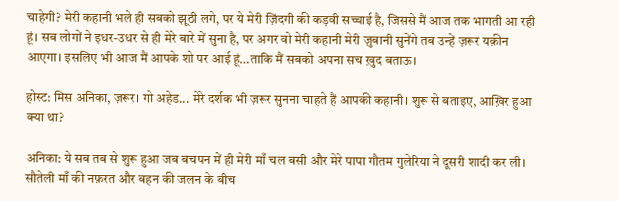चाहेगी? मेरी कहानी भले ही सबको झूठी लगे, पर ये मेरी ज़िंदगी की कड़वी सच्चाई है, जिससे मैं आज तक भागती आ रही हूं। सब लोगों ने इधर-उधर से ही मेरे बारे में सुना है, पर अगर वो मेरी कहानी मेरी ज़ुबानी सुनेंगे तब उन्हें ज़रूर यक़ीन आएगा। इसलिए भी आज मैं आपके शो पर आई हूं…ताकि मैं सबको अपना सच ख़ुद बताऊ।

होस्ट: मिस अनिका, ज़रूर। गो अहेड... मेरे दर्शक भी ज़रूर सुनना चाहते हैं आपकी कहानी। शुरू से बताइए, आख़िर हुआ क्या था?

अनिका: ये सब तब से शुरू हुआ जब बचपन में ही मेरी माँ चल बसी और मेरे पापा गौतम गुलेरिया ने दूसरी शादी कर ली। सौतेली माँ की नफ़रत और बहन की जलन के बीच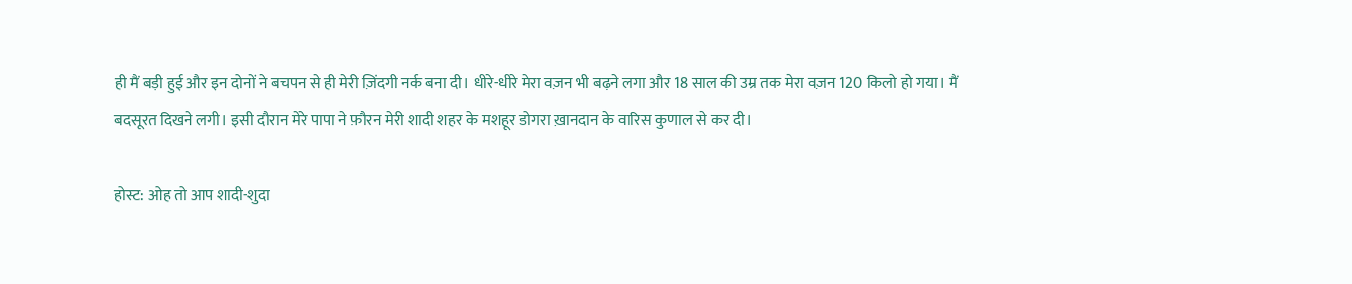ही मैं बड़ी हुई और इन दोनों ने बचपन से ही मेरी ज़िंदगी नर्क बना दी। धीरे-धीरे मेरा वज़न भी बढ़ने लगा और 18 साल की उम्र तक मेरा वज़न 120 किलो हो गया। मैं बदसूरत दिखने लगी। इसी दौरान मेरे पापा ने फ़ौरन मेरी शादी शहर के मशहूर डोगरा ख़ानदान के वारिस कुणाल से कर दी।

होस्ट: ओह तो आप शादी-शुदा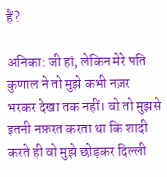हैं?

अनिका: जी हां, लेकिन मेरे पति कुणाल ने तो मुझे कभी नज़र भरकर देखा तक नहीं। वो तो मुझसे इतनी नफ़रत करता था कि शादी करते ही वो मुझे छोड़कर दिल्ली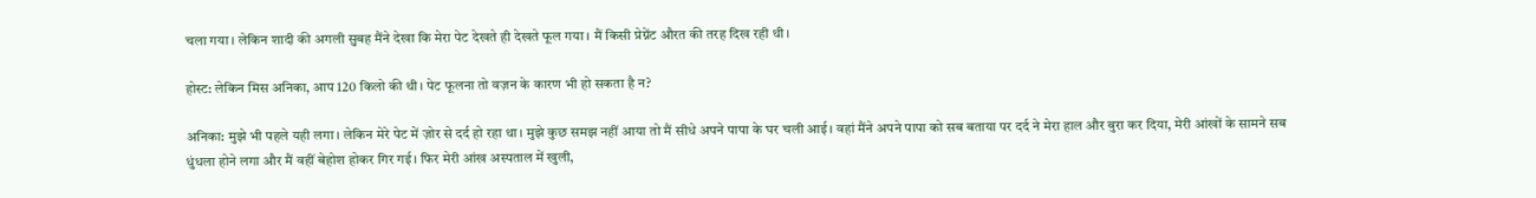चला गया। लेकिन शादी की अगली सुबह मैंने देखा कि मेरा पेट देखते ही देखते फूल गया। मैं किसी प्रेग्नेंट औरत की तरह दिख रही थी।

होस्ट: लेकिन मिस अनिका, आप 120 किलो की थी। पेट फूलना तो वज़न के कारण भी हो सकता है न?

अनिका: मुझे भी पहले यही लगा। लेकिन मेरे पेट में ज़ोर से दर्द हो रहा था। मुझे कुछ समझ नहीं आया तो मैं सीधे अपने पापा के घर चली आई। वहां मैंने अपने पापा को सब बताया पर दर्द ने मेरा हाल और बुरा कर दिया, मेरी आंखों के सामने सब धुंधला होने लगा और मैं वहीं बेहोश होकर गिर गई। फिर मेरी आंख अस्पताल में खुली,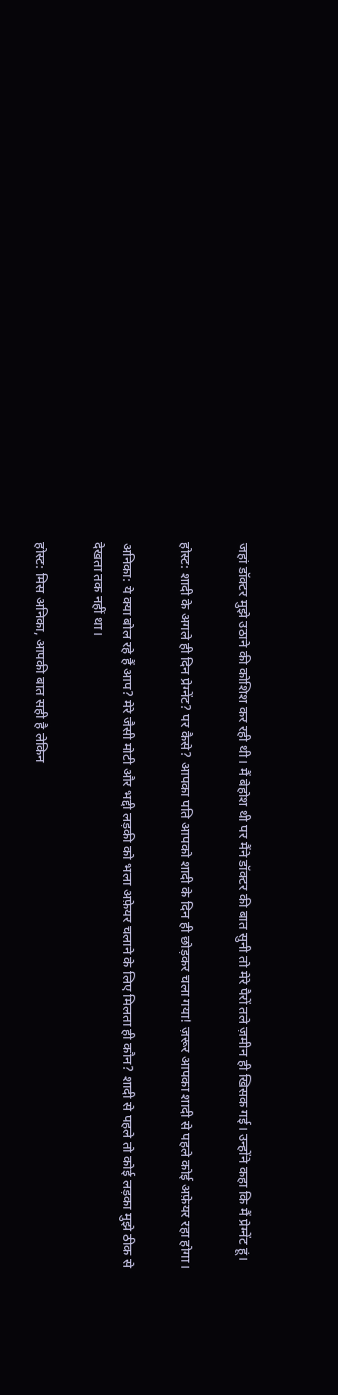जहां डॉक्टर मुझे उठाने की कोशिश कर रही थी। मैं बेहोश थी पर मैंने डॉक्टर की बात सुनी तो मेरे पैरों तले ज़मीन ही खिसक गई। उन्होंने कहा कि मैं प्रेग्नेंट हूं।

होस्ट: शादी के अगले ही दिन प्रेग्नेंट? पर कैसे? आपका पति आपको शादी के दिन ही छोड़कर चला गया! ज़रूर आपका शादी से पहले कोई अफ़ेयर रहा होगा।

अनिका: ये क्या बोल रहे हैं आप? मेरे जैसी मोटी और भद्दी लड़की को भला अफ़ेयर चलाने के लिए मिलता ही कौन? शादी से पहले तो कोई लड़का मुझे ठीक से देखता तक नहीं था।

होस्ट: मिस अनिका, आपकी बात सही है लेकिन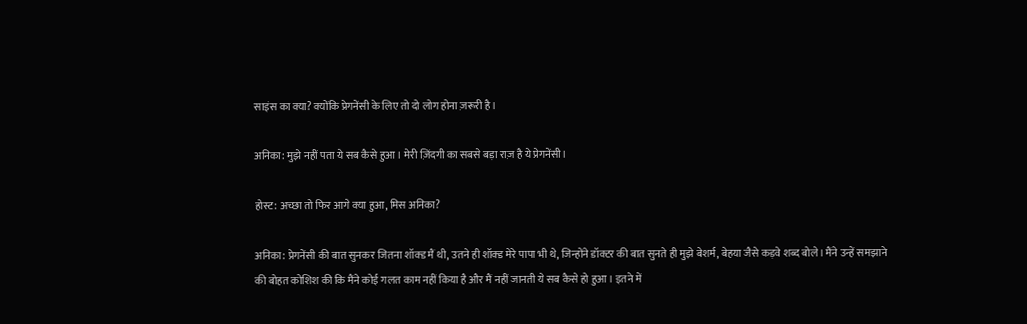साइंस का क्या? क्योंकि प्रेगनेंसी के लिए तो दो लोग होना ज़रूरी है।

अनिका: मुझे नहीं पता ये सब कैसे हुआ। मेरी ज़िंदगी का सबसे बड़ा राज़ है ये प्रेगनेंसी।

होस्ट: अच्छा तो फिर आगे क्या हुआ, मिस अनिका?

अनिका: प्रेगनेंसी की बात सुनकर जितना शॉक्ड मैं थी, उतने ही शॉक्ड मेरे पापा भी थे, जिन्होंने डॉक्टर की बात सुनते ही मुझे बेशर्म, बेहया जैसे कड़वे शब्द बोले। मैंने उन्हें समझाने की बोहत कोशिश की कि मैंने कोई गलत काम नहीं किया है और मैं नहीं जानती ये सब कैसे हो हुआ। इतने में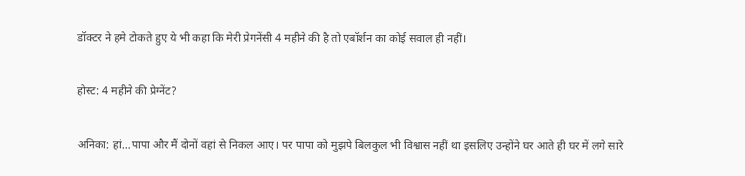डॉक्टर ने हमे टोकते हुए ये भी कहा कि मेरी प्रेगनेंसी 4 महीने की है तो एबॉर्शन का कोई सवाल ही नहीं।

होस्ट: 4 महीने की प्रेग्नेंट?

अनिका: हां…पापा और मैं दोनों वहां से निकल आए। पर पापा को मुझपे बिलकुल भी विश्वास नहीं था इसलिए उन्होंने घर आते ही घर में लगे सारे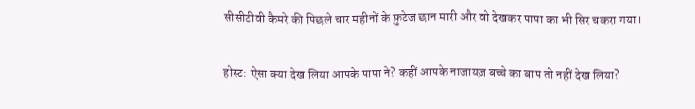सीसीटीवी कैमरे की पिछले चार महीनों के फ़ुटेज छान मारी और वो देखकर पापा का भी सिर चकरा गया।

होस्ट: ऐसा क्या देख लिया आपके पापा ने? कहीं आपके नाजायज़ बच्चे का बाप तो नहीं देख लिया?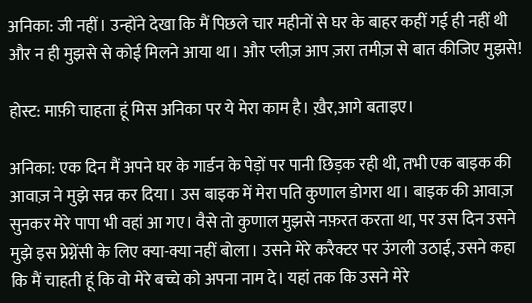अनिका: जी नहीं। उन्होंने देखा कि मैं पिछले चार महीनों से घर के बाहर कहीं गई ही नहीं थी और न ही मुझसे से कोई मिलने आया था। और प्लीज़ आप ज़रा तमीज़ से बात कीजिए मुझसे!

होस्ट: माफ़ी चाहता हूं मिस अनिका पर ये मेरा काम है। ख़ैर,आगे बताइए।

अनिका: एक दिन मैं अपने घर के गार्डन के पेड़ों पर पानी छिड़क रही थी, तभी एक बाइक की आवाज़ ने मुझे सन्न कर दिया। उस बाइक में मेरा पति कुणाल डोगरा था। बाइक की आवाज़ सुनकर मेरे पापा भी वहां आ गए। वैसे तो कुणाल मुझसे नफ़रत करता था, पर उस दिन उसने मुझे इस प्रेग्नेंसी के लिए क्या-क्या नहीं बोला। उसने मेरे करैक्टर पर उंगली उठाई, उसने कहा कि मैं चाहती हूं कि वो मेरे बच्चे को अपना नाम दे। यहां तक कि उसने मेरे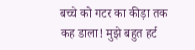बच्चे को गटर का कीड़ा तक कह डाला! मुझे बहुत हर्ट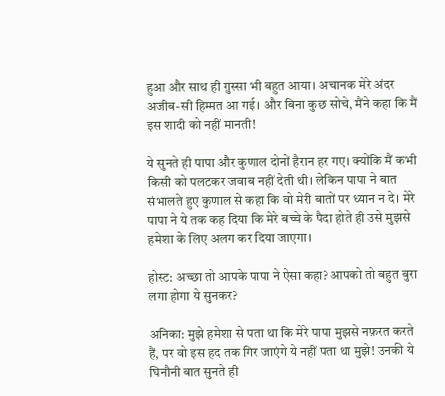हुआ और साथ ही ग़ुस्सा भी बहुत आया। अचानक मेरे अंदर अजीब-सी हिम्मत आ गई। और बिना कुछ सोचे, मैंने कहा कि मैं इस शादी को नहीं मानती!

ये सुनते ही पापा और कुणाल दोनों हैरान हर गए। क्योंकि मैं कभी किसी को पलटकर जवाब नहीं देती थी। लेकिन पापा ने बात संभालते हुए कुणाल से कहा कि वो मेरी बातों पर ध्यान न दे। मेरे पापा ने ये तक कह दिया कि मेरे बच्चे के पैदा होते ही उसे मुझसे हमेशा के लिए अलग कर दिया जाएगा।

होस्ट: अच्छा तो आपके पापा ने ऐसा कहा? आपको तो बहुत बुरा लगा होगा ये सुनकर?

अनिका: मुझे हमेशा से पता था कि मेरे पापा मुझसे नफ़रत करते हैं, पर वो इस हद तक गिर जाएंगे ये नहीं पता था मुझे! उनकी ये घिनौनी बात सुनते ही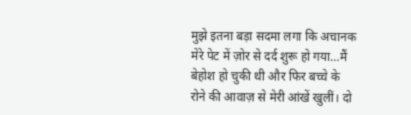मुझे इतना बड़ा सदमा लगा कि अचानक मेरे पेट में ज़ोर से दर्द शुरू हो गया…मैं बेहोश हो चुकी थी और फिर बच्चे के रोने की आवाज़ से मेरी आंखें खुलीं। दो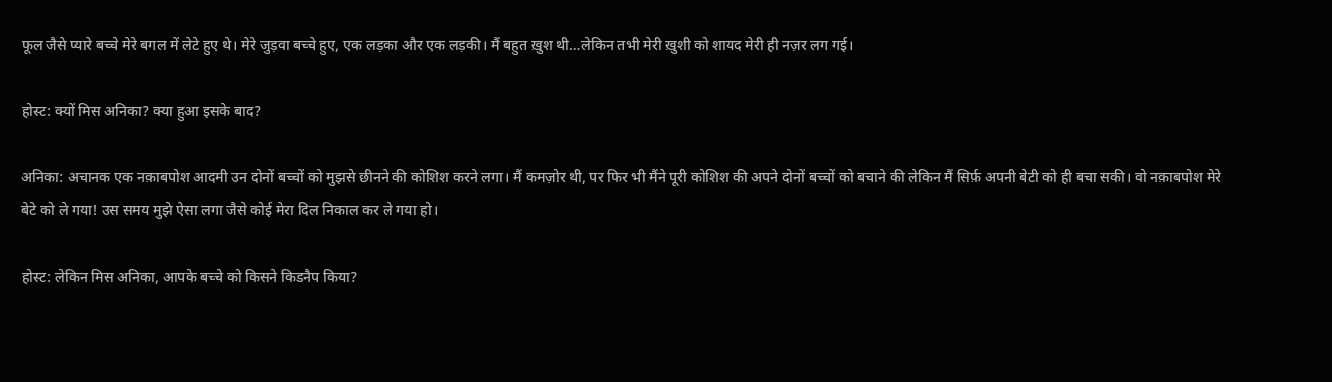फूल जैसे प्यारे बच्चे मेरे बगल में लेटे हुए थे। मेरे जुड़वा बच्चे हुए, एक लड़का और एक लड़की। मैं बहुत ख़ुश थी…लेकिन तभी मेरी ख़ुशी को शायद मेरी ही नज़र लग गई।

होस्ट: क्यों मिस अनिका? क्या हुआ इसके बाद?

अनिका: अचानक एक नक़ाबपोश आदमी उन दोनों बच्चों को मुझसे छीनने की कोशिश करने लगा। मैं कमज़ोर थी, पर फिर भी मैंने पूरी कोशिश की अपने दोनों बच्चों को बचाने की लेकिन मैं सिर्फ़ अपनी बेटी को ही बचा सकी। वो नक़ाबपोश मेरे बेटे को ले गया! उस समय मुझे ऐसा लगा जैसे कोई मेरा दिल निकाल कर ले गया हो।

होस्ट: लेकिन मिस अनिका, आपके बच्चे को किसने किडनैप किया?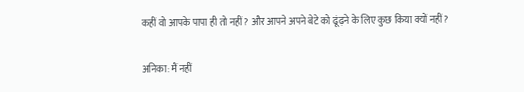कहीं वो आपके पापा ही तो नहीं? और आपने अपने बेटे को ढूंढ़ने के लिए कुछ किया क्यों नहीं?

अनिका: मैं नहीं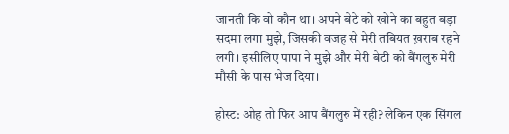जानती कि वो कौन था। अपने बेटे को खोने का बहुत बड़ा सदमा लगा मुझे, जिसकी वजह से मेरी तबियत ख़राब रहने लगी। इसीलिए पापा ने मुझे और मेरी बेटी को बैंगलुरु मेरी मौसी के पास भेज दिया।

होस्ट: ओह तो फिर आप बैंगलुरु में रही? लेकिन एक सिंगल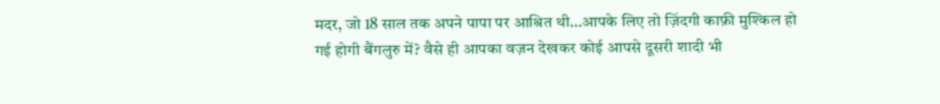मदर, जो 18 साल तक अपने पापा पर आश्रित थी…आपके लिए तो ज़िंदगी काफ़ी मुश्किल हो गई होगी बैंगलुरु में? वैसे ही आपका वज़न देखकर कोई आपसे दूसरी शादी भी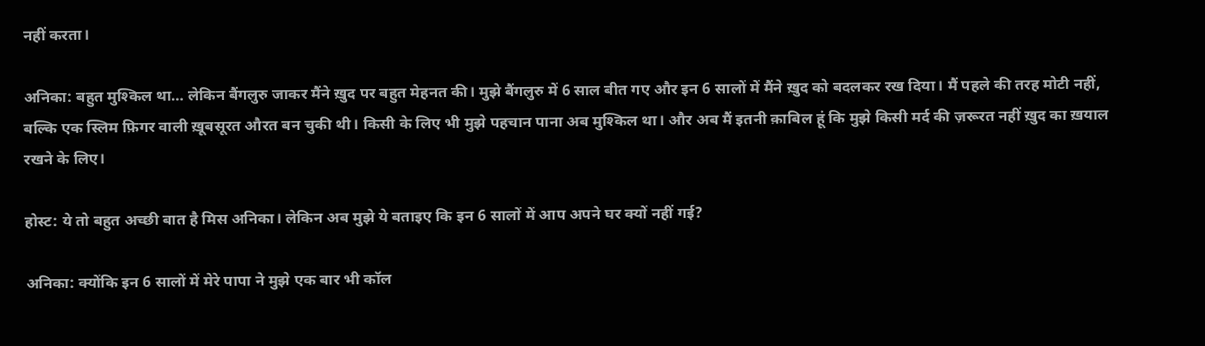नहीं करता।

अनिका: बहुत मुश्किल था… लेकिन बैंगलुरु जाकर मैंने ख़ुद पर बहुत मेहनत की। मुझे बैंगलुरु में 6 साल बीत गए और इन 6 सालों में मैंने ख़ुद को बदलकर रख दिया। मैं पहले की तरह मोटी नहीं, बल्कि एक स्लिम फ़िगर वाली ख़ूबसूरत औरत बन चुकी थी। किसी के लिए भी मुझे पहचान पाना अब मुश्किल था। और अब मैं इतनी क़ाबिल हूं कि मुझे किसी मर्द की ज़रूरत नहीं ख़ुद का ख़याल रखने के लिए।

होस्ट: ये तो बहुत अच्छी बात है मिस अनिका। लेकिन अब मुझे ये बताइए कि इन 6 सालों में आप अपने घर क्यों नहीं गई?

अनिका: क्योंकि इन 6 सालों में मेरे पापा ने मुझे एक बार भी कॉल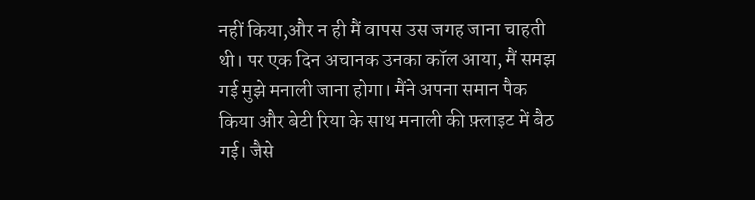नहीं किया,और न ही मैं वापस उस जगह जाना चाहती थी। पर एक दिन अचानक उनका कॉल आया, मैं समझ गई मुझे मनाली जाना होगा। मैंने अपना समान पैक किया और बेटी रिया के साथ मनाली की फ़्लाइट में बैठ गई। जैसे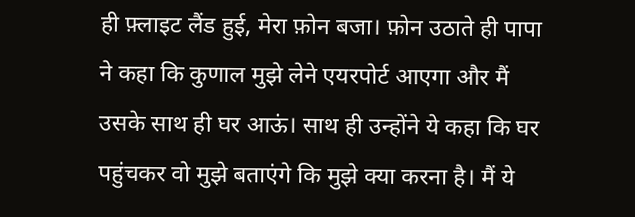ही फ़्लाइट लैंड हुई, मेरा फ़ोन बजा। फ़ोन उठाते ही पापा ने कहा कि कुणाल मुझे लेने एयरपोर्ट आएगा और मैं उसके साथ ही घर आऊं। साथ ही उन्होंने ये कहा कि घर पहुंचकर वो मुझे बताएंगे कि मुझे क्या करना है। मैं ये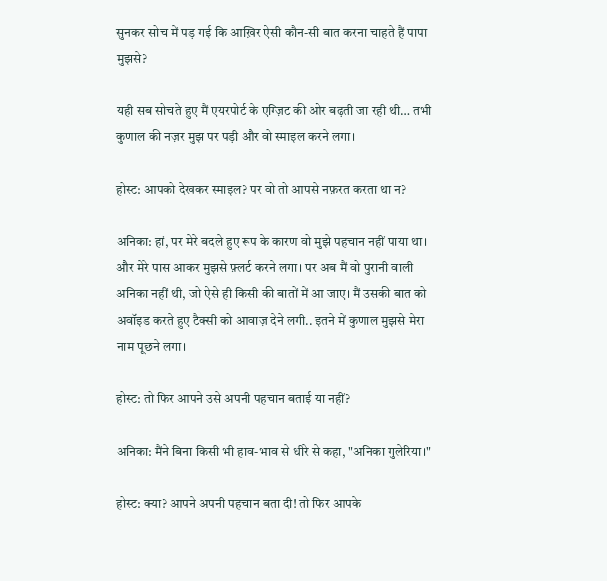सुनकर सोच में पड़ गई कि आख़िर ऐसी कौन-सी बात करना चाहते हैं पापा मुझसे?

यही सब सोचते हुए मैं एयरपोर्ट के एग्ज़िट की ओर बढ़ती जा रही थी… तभी कुणाल की नज़र मुझ पर पड़ी और वो स्माइल करने लगा।

होस्ट: आपको देखकर स्माइल? पर वो तो आपसे नफ़रत करता था न?

अनिका: हां, पर मेरे बदले हुए रूप के कारण वो मुझे पहचान नहीं पाया था। और मेरे पास आकर मुझसे फ़्लर्ट करने लगा। पर अब मैं वो पुरानी वाली अनिका नहीं थी, जो ऐसे ही किसी की बातों में आ जाए। मैं उसकी बात को अवॉइड करते हुए टैक्सी को आवाज़ देने लगी.. इतने में कुणाल मुझसे मेरा नाम पूछने लगा।

होस्ट: तो फिर आपने उसे अपनी पहचान बताई या नहीं?

अनिका: मैंने बिना किसी भी हाव-भाव से धीरे से कहा, "अनिका गुलेरिया।"

होस्ट: क्या? आपने अपनी पहचान बता दी! तो फिर आपके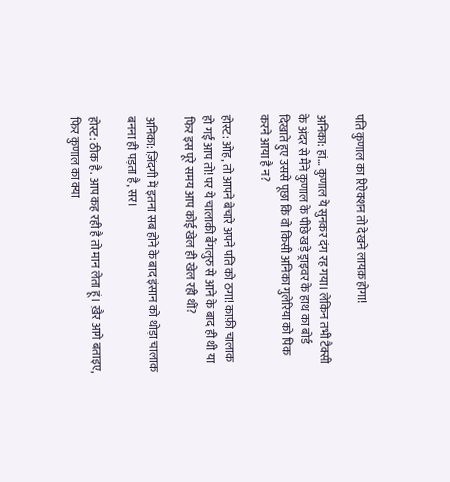पति कुणाल का रिऐक्शन तो देखने लायक़ होगा!

अनिका: हां… कुणाल ये सुनकर दंग रह गया। लेकिन तभी टैक्सी के अंदर से मैंने कुणाल के पीछे खड़े ड्राइवर के हाथ का बोर्ड दिखाते हुए उससे पूछा कि वो किसी अनिका गुलेरिया को पिक करने आया है न?

होस्ट: ओह, तो आपने बेचारे अपने पति को ठगा! काफ़ी चालाक हो गईं आप तो! पर ये चालाकी बैंगलुरु से आने के बाद ही थी या फिर इस पूरे समय आप कोई खेल ही खेल रही थीं?

अनिका: ज़िंदगी में इतना सब होने के बाद इंसान को थोड़ा चालाक बनना ही पड़ता है, सर।

होस्ट: ठीक है. आप कह रही है तो मान लेता हूं। ख़ैर आगे बताइए, फिर कुणाल का क्या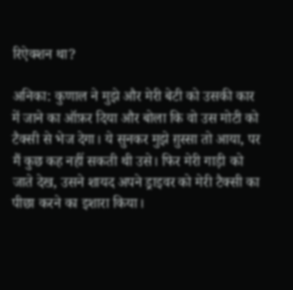रिऐक्शन था?

अनिका: कुणाल ने मुझे और मेरी बेटी को उसकी कार में जाने का ऑफ़र दिया और बोला कि वो उस मोटी को टैक्सी से भेज देगा। ये सुनकर मुझे ग़ुस्सा तो आया, पर मैं कुछ कह नहीं सकती थी उसे। फिर मेरी गाड़ी को जाते देख, उसने शायद अपने ड्राइवर को मेरी टैक्सी का पीछा करने का इशारा किया।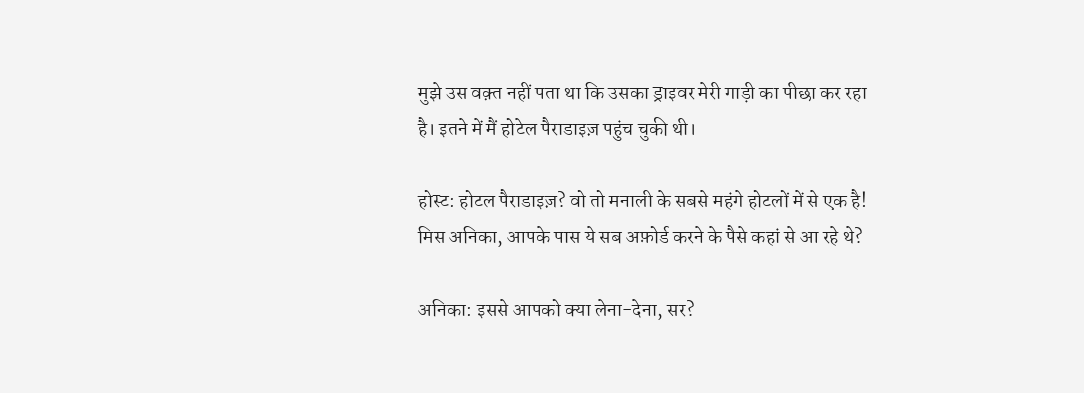मुझे उस वक़्त नहीं पता था कि उसका ड्राइवर मेरी गाड़ी का पीछा कर रहा है। इतने में मैं होटेल पैराडाइज़ पहुंच चुकी थी।

होस्ट: होटल पैराडाइज़? वो तो मनाली के सबसे महंगे होटलों में से एक है! मिस अनिका, आपके पास ये सब अफ़ोर्ड करने के पैसे कहां से आ रहे थे?

अनिका: इससे आपको क्या लेना-देना, सर?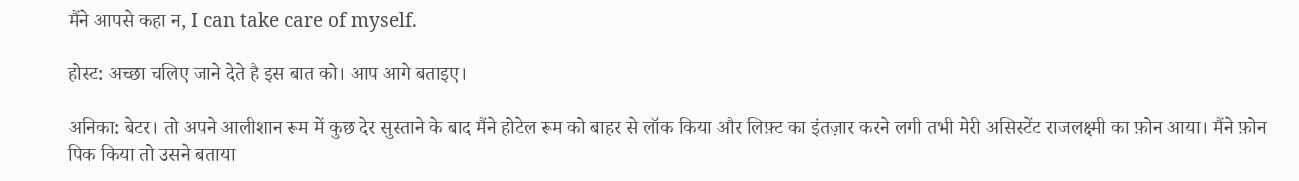मैंने आपसे कहा न, I can take care of myself.

होस्ट: अच्छा चलिए जाने देते है इस बात को। आप आगे बताइए।

अनिका: बेटर। तो अपने आलीशान रूम में कुछ देर सुस्ताने के बाद मैंने होटेल रूम को बाहर से लॉक किया और लिफ़्ट का इंतज़ार करने लगी तभी मेरी असिस्टेंट राजलक्ष्मी का फ़ोन आया। मैंने फ़ोन पिक किया तो उसने बताया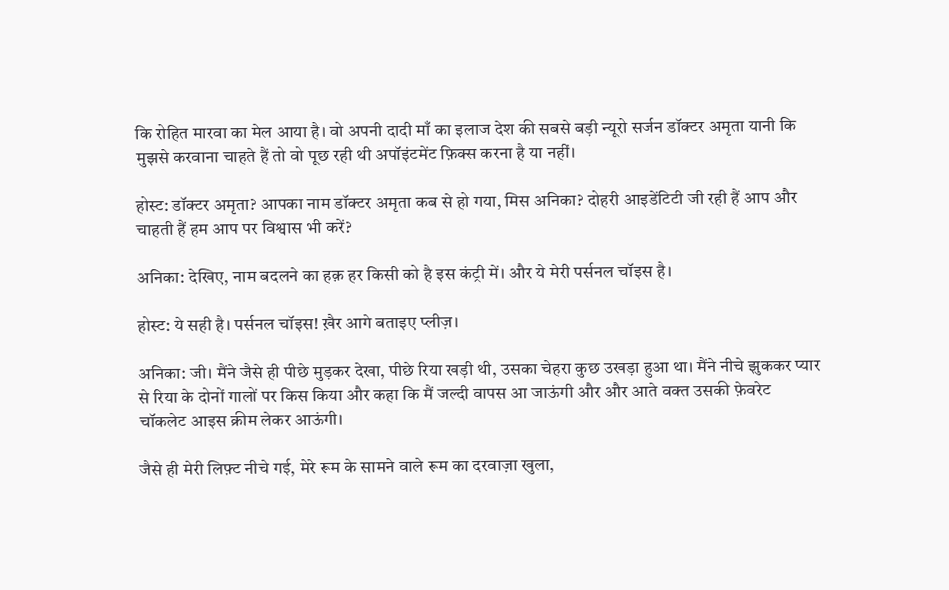कि रोहित मारवा का मेल आया है। वो अपनी दादी माँ का इलाज देश की सबसे बड़ी न्यूरो सर्जन डॉक्टर अमृता यानी कि मुझसे करवाना चाहते हैं तो वो पूछ रही थी अपॉइंटमेंट फ़िक्स करना है या नहीं।

होस्ट: डॉक्टर अमृता? आपका नाम डॉक्टर अमृता कब से हो गया, मिस अनिका? दोहरी आइडेंटिटी जी रही हैं आप और चाहती हैं हम आप पर विश्वास भी करें?

अनिका: देखिए, नाम बदलने का हक़ हर किसी को है इस कंट्री में। और ये मेरी पर्सनल चॉइस है।

होस्ट: ये सही है। पर्सनल चॉइस! ख़ैर आगे बताइए प्लीज़।

अनिका: जी। मैंने जैसे ही पीछे मुड़कर देखा, पीछे रिया खड़ी थी, उसका चेहरा कुछ उखड़ा हुआ था। मैंने नीचे झुककर प्यार से रिया के दोनों गालों पर किस किया और कहा कि मैं जल्दी वापस आ जाऊंगी और और आते वक्त उसकी फ़ेवरेट चॉकलेट आइस क्रीम लेकर आऊंगी।

जैसे ही मेरी लिफ़्ट नीचे गई, मेरे रूम के सामने वाले रूम का दरवाज़ा खुला,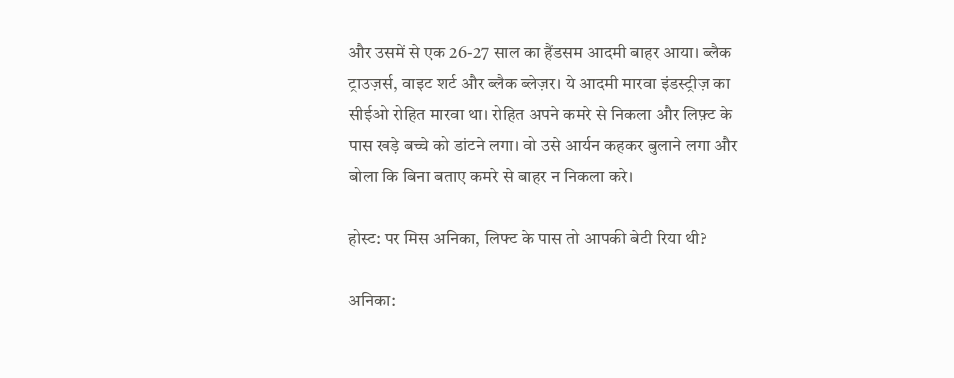और उसमें से एक 26-27 साल का हैंडसम आदमी बाहर आया। ब्लैक ट्राउज़र्स, वाइट शर्ट और ब्लैक ब्लेज़र। ये आदमी मारवा इंडस्ट्रीज़ का सीईओ रोहित मारवा था। रोहित अपने कमरे से निकला और लिफ़्ट के पास खड़े बच्चे को डांटने लगा। वो उसे आर्यन कहकर बुलाने लगा और बोला कि बिना बताए कमरे से बाहर न निकला करे।

होस्ट: पर मिस अनिका, लिफ्ट के पास तो आपकी बेटी रिया थी?

अनिका: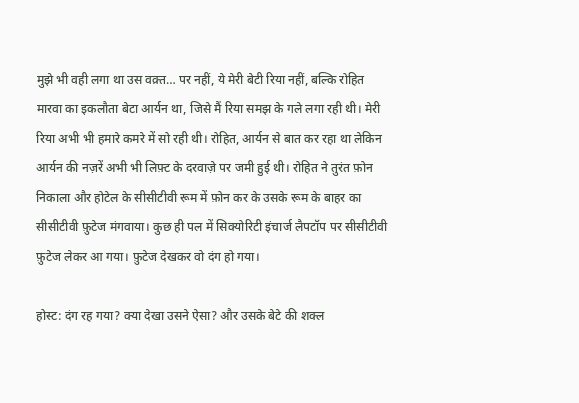मुझे भी वही लगा था उस वक़्त… पर नहीं, ये मेरी बेटी रिया नहीं, बल्कि रोहित मारवा का इकलौता बेटा आर्यन था, जिसे मैं रिया समझ के गले लगा रही थी। मेरी रिया अभी भी हमारे कमरे में सो रही थी। रोहित, आर्यन से बात कर रहा था लेकिन आर्यन की नज़रें अभी भी लिफ़्ट के दरवाज़े पर जमी हुई थी। रोहित ने तुरंत फ़ोन निकाला और होटेल के सीसीटीवी रूम में फ़ोन कर के उसके रूम के बाहर का सीसीटीवी फ़ुटेज मंगवाया। कुछ ही पल में सिक्योरिटी इंचार्ज लैपटॉप पर सीसीटीवी फ़ुटेज लेकर आ गया। फ़ुटेज देखकर वो दंग हो गया।

होस्ट: दंग रह गया? क्या देखा उसने ऐसा? और उसके बेटे की शक्ल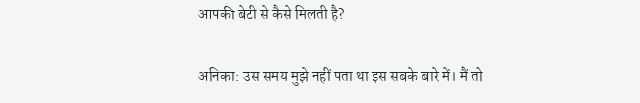आपकी बेटी से कैसे मिलती है?

अनिका: उस समय मुझे नहीं पता था इस सबके बारे में। मैं तो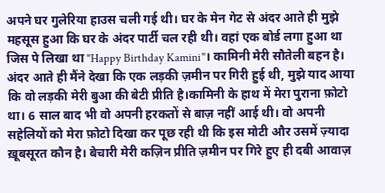अपने घर गुलेरिया हाउस चली गई थी। घर के मेन गेट से अंदर आते ही मुझे महसूस हुआ कि घर के अंदर पार्टी चल रही थी। वहां एक बोर्ड लगा हुआ था जिस पे लिखा था "Happy Birthday Kamini"। कामिनी मेरी सौतेली बहन है। अंदर आते ही मैंने देखा कि एक लड़की ज़मीन पर गिरी हुई थी, मुझे याद आया कि वो लड़की मेरी बुआ की बेटी प्रीति है।कामिनी के हाथ में मेरा पुराना फ़ोटो था। 6 साल बाद भी वो अपनी हरकतों से बाज़ नहीं आई थी। वो अपनी सहेलियों को मेरा फ़ोटो दिखा कर पूछ रही थी कि इस मोटी और उसमें ज़्यादा ख़ूबसूरत कौन है। बेचारी मेरी कज़िन प्रीति ज़मीन पर गिरे हुए ही दबी आवाज़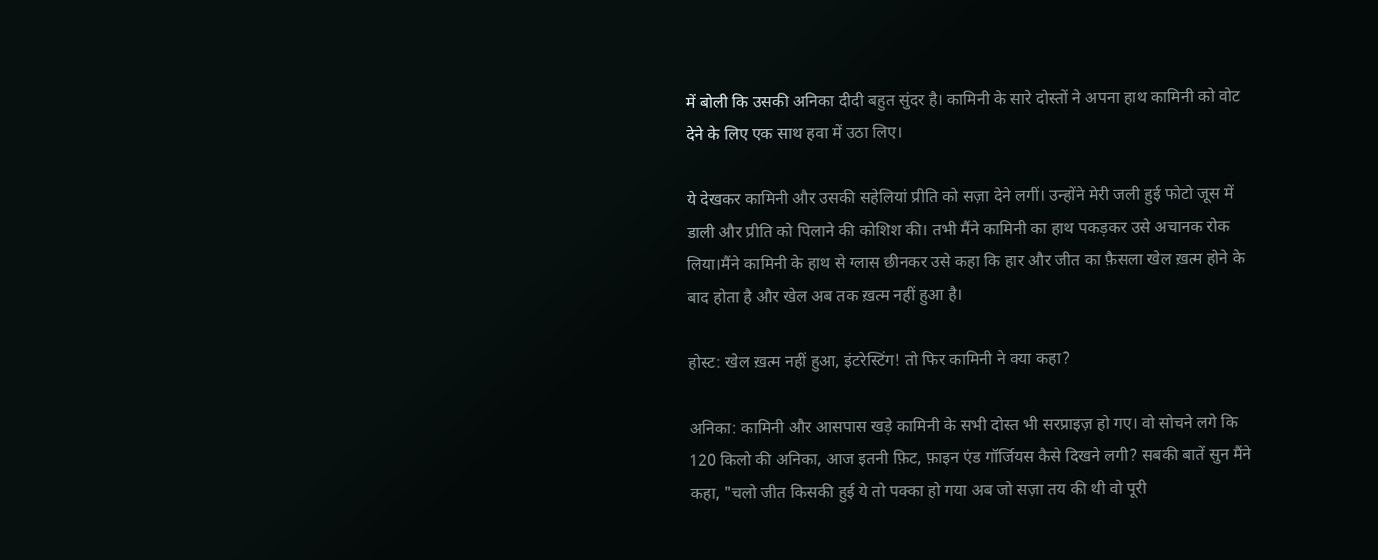में बोली कि उसकी अनिका दीदी बहुत सुंदर है। कामिनी के सारे दोस्तों ने अपना हाथ कामिनी को वोट देने के लिए एक साथ हवा में उठा लिए।

ये देखकर कामिनी और उसकी सहेलियां प्रीति को सज़ा देने लगीं। उन्होंने मेरी जली हुई फोटो जूस में डाली और प्रीति को पिलाने की कोशिश की। तभी मैंने कामिनी का हाथ पकड़कर उसे अचानक रोक लिया।मैंने कामिनी के हाथ से ग्लास छीनकर उसे कहा कि हार और जीत का फ़ैसला खेल ख़त्म होने के बाद होता है और खेल अब तक ख़त्म नहीं हुआ है।

होस्ट: खेल ख़त्म नहीं हुआ, इंटरेस्टिंग! तो फिर कामिनी ने क्या कहा?

अनिका: कामिनी और आसपास खड़े कामिनी के सभी दोस्त भी सरप्राइज़ हो गए। वो सोचने लगे कि 120 किलो की अनिका, आज इतनी फ़िट, फ़ाइन एंड गॉर्जियस कैसे दिखने लगी? सबकी बातें सुन मैंने कहा, "चलो जीत किसकी हुई ये तो पक्का हो गया अब जो सज़ा तय की थी वो पूरी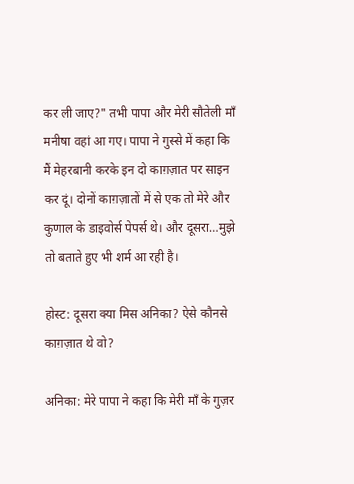कर ली जाए?" तभी पापा और मेरी सौतेली माँ मनीषा वहां आ गए। पापा ने गुस्से में कहा कि मैं मेहरबानी करके इन दो काग़ज़ात पर साइन कर दूं। दोनों काग़ज़ातों में से एक तो मेरे और कुणाल के डाइवोर्स पेपर्स थे। और दूसरा…मुझे तो बताते हुए भी शर्म आ रही है।

होस्ट: दूसरा क्या मिस अनिका? ऐसे कौनसे काग़ज़ात थे वो?

अनिका: मेरे पापा ने कहा कि मेरी माँ के गुज़र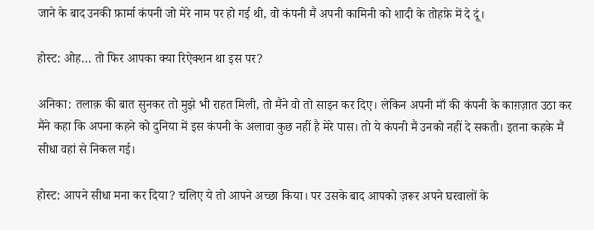जाने के बाद उनकी फ़ार्मा कंपनी जो मेरे नाम पर हो गई थी, वो कंपनी मैं अपनी कामिनी को शादी के तोहफ़े में दे दूं।

होस्ट: ओह… तो फिर आपका क्या रिऐक्शन था इस पर?

अनिका: तलाक़ की बात सुनकर तो मुझे भी राहत मिली, तो मैंने वो तो साइन कर दिए। लेकिन अपनी माँ की कंपनी के काग़ज़ात उठा कर मैंने कहा कि अपना कहने को दुनिया में इस कंपनी के अलावा कुछ नहीं है मेरे पास। तो ये कंपनी मैं उनको नहीं दे सकती। इतना कहके मैं सीधा वहां से निकल गई।

होस्ट: आपने सीधा मना कर दिया? चलिए ये तो आपने अच्छा किया। पर उसके बाद आपको ज़रूर अपने घरवालों के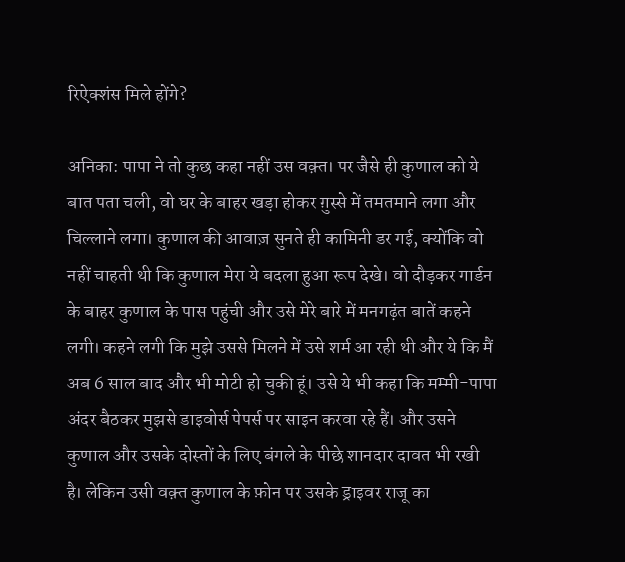रिऐक्शंस मिले होंगे?

अनिका: पापा ने तो कुछ कहा नहीं उस वक़्त। पर जैसे ही कुणाल को ये बात पता चली, वो घर के बाहर खड़ा होकर ग़ुस्से में तमतमाने लगा और चिल्लाने लगा। कुणाल की आवाज़ सुनते ही कामिनी डर गई, क्योंकि वो नहीं चाहती थी कि कुणाल मेरा ये बदला हुआ रूप देखे। वो दौड़कर गार्डन के बाहर कुणाल के पास पहुंची और उसे मेरे बारे में मनगढ़ंत बातें कहने लगी। कहने लगी कि मुझे उससे मिलने में उसे शर्म आ रही थी और ये कि मैं अब 6 साल बाद और भी मोटी हो चुकी हूं। उसे ये भी कहा कि मम्मी-पापा अंदर बैठकर मुझसे डाइवोर्स पेपर्स पर साइन करवा रहे हैं। और उसने कुणाल और उसके दोस्तों के लिए बंगले के पीछे शानदार दावत भी रखी है। लेकिन उसी वक़्त कुणाल के फ़ोन पर उसके ड्राइवर राजू का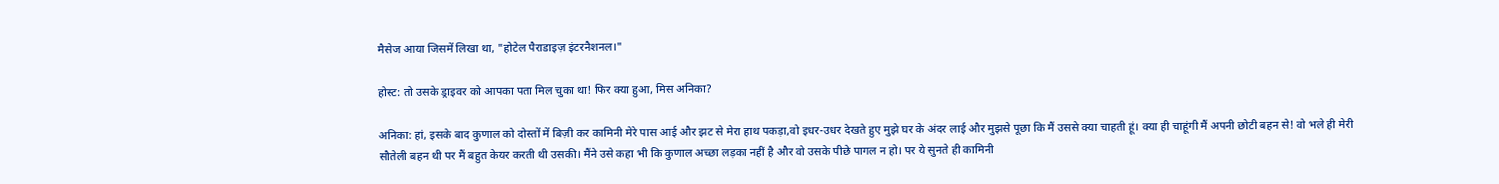मैसेज आया जिसमें लिखा था, "होटेल पैराडाइज़ इंटरनैशनल।"

होस्ट: तो उसके ड्राइवर को आपका पता मिल चुका था! फिर क्या हुआ, मिस अनिका?

अनिका: हां, इसके बाद कुणाल को दोस्तों में बिज़ी कर कामिनी मेरे पास आई और झट से मेरा हाथ पकड़ा,वो इधर-उधर देखते हुए मुझे घर के अंदर लाई और मुझसे पूछा कि मैं उससे क्या चाहती हूं। क्या ही चाहूंगी मैं अपनी छोटी बहन से! वो भले ही मेरी सौतेली बहन थी पर मैं बहुत केयर करती थी उसकी। मैंने उसे कहा भी कि कुणाल अच्छा लड़का नहीं है और वो उसके पीछे पागल न हो। पर ये सुनते ही कामिनी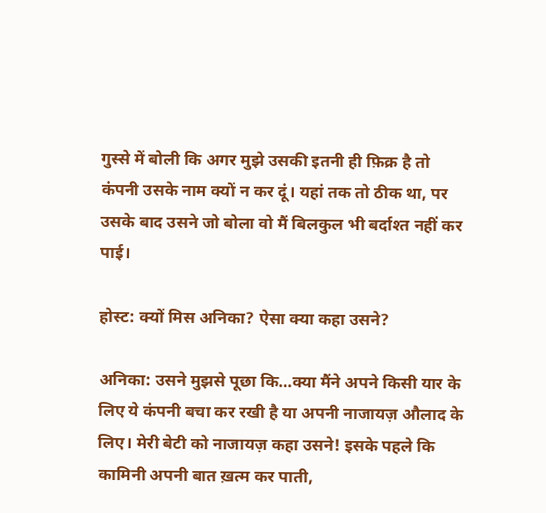गुस्से में बोली कि अगर मुझे उसकी इतनी ही फ़िक्र है तो कंपनी उसके नाम क्यों न कर दूं। यहां तक तो ठीक था, पर उसके बाद उसने जो बोला वो मैं बिलकुल भी बर्दाश्त नहीं कर पाई।

होस्ट: क्यों मिस अनिका? ऐसा क्या कहा उसने?

अनिका: उसने मुझसे पूछा कि…क्या मैंने अपने किसी यार के लिए ये कंपनी बचा कर रखी है या अपनी नाजायज़ औलाद के लिए। मेरी बेटी को नाजायज़ कहा उसने! इसके पहले कि कामिनी अपनी बात ख़त्म कर पाती,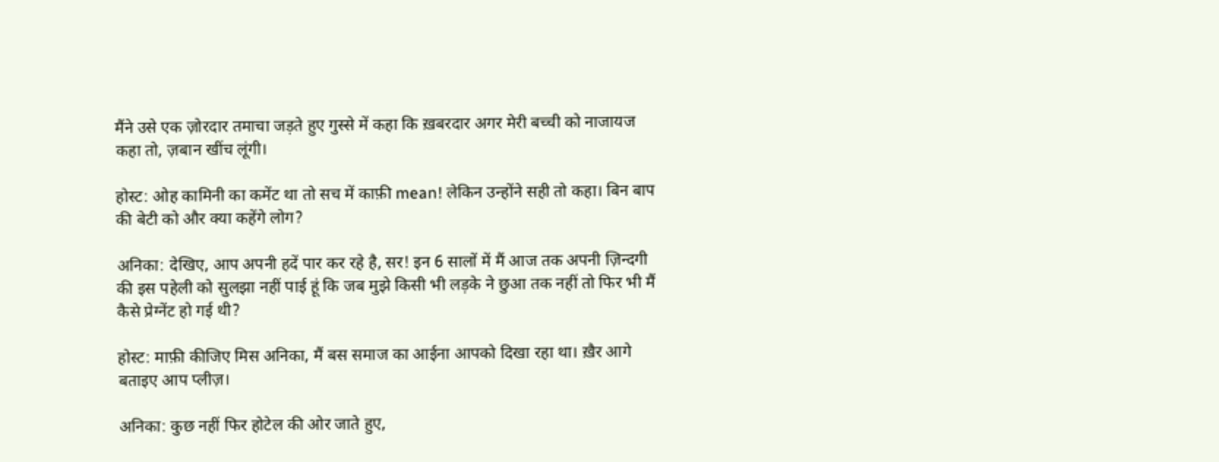मैंने उसे एक ज़ोरदार तमाचा जड़ते हुए गुस्से में कहा कि ख़बरदार अगर मेरी बच्ची को नाजायज कहा तो, ज़बान खींच लूंगी।

होस्ट: ओह कामिनी का कमेंट था तो सच में काफ़ी mean! लेकिन उन्होंने सही तो कहा। बिन बाप की बेटी को और क्या कहेंगे लोग?

अनिका: देखिए, आप अपनी हदें पार कर रहे है, सर! इन 6 सालों में मैं आज तक अपनी ज़िन्दगी की इस पहेली को सुलझा नहीं पाई हूं कि जब मुझे किसी भी लड़के ने छुआ तक नहीं तो फिर भी मैं कैसे प्रेग्नेंट हो गई थी?

होस्ट: माफ़ी कीजिए मिस अनिका, मैं बस समाज का आईना आपको दिखा रहा था। ख़ैर आगे बताइए आप प्लीज़।

अनिका: कुछ नहीं फिर होटेल की ओर जाते हुए,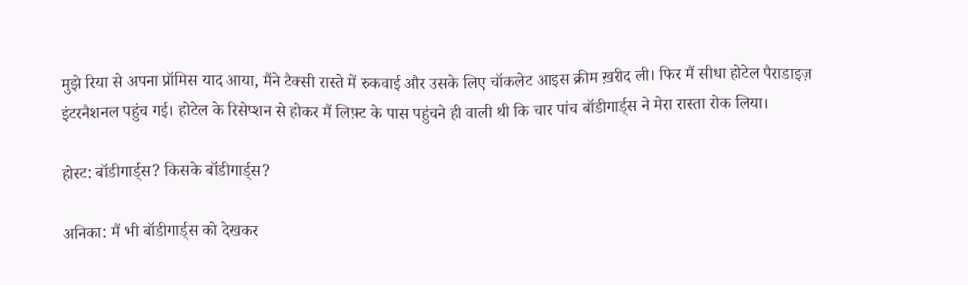मुझे रिया से अपना प्रॉमिस याद आया, मैंने टैक्सी रास्ते में रुकवाई और उसके लिए चॉकलेट आइस क्रीम ख़रीद ली। फिर मैं सीधा होटेल पैराडाइज़ इंटरनैशनल पहुंच गई। होटेल के रिसेप्शन से होकर मैं लिफ़्ट के पास पहुंचने ही वाली थी कि चार पांच बॉडीगार्ड्स ने मेरा रास्ता रोक लिया।

होस्ट: बॉडीगार्ड्स? किसके बॉडीगार्ड्स?

अनिका: मैं भी बॉडीगार्ड्स को देखकर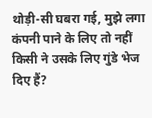थोड़ी-सी घबरा गई, मुझे लगा कंपनी पाने के लिए तो नहीं किसी ने उसके लिए गुंडे भेज दिए हैं?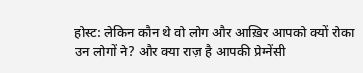होस्ट: लेकिन कौन थे वो लोग और आख़िर आपको क्यों रोका उन लोगों ने? और क्या राज़ है आपकी प्रेग्नेंसी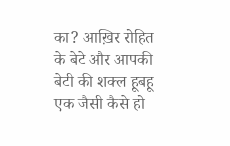का? आख़िर रोहित के बेटे और आपकी बेटी की शक्ल हूबहू एक जैसी कैसे हो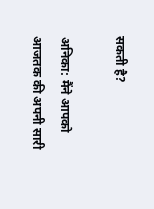सकती है?

अनिका: मैंने आपको आजतक की अपनी सारी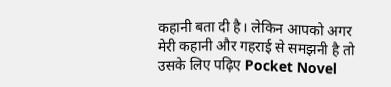कहानी बता दी है। लेकिन आपको अगर मेरी कहानी और गहराई से समझनी है तो उसके लिए पढ़िए Pocket Novel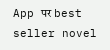App पर best seller novel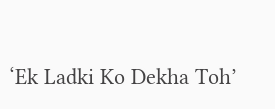‘Ek Ladki Ko Dekha Toh’